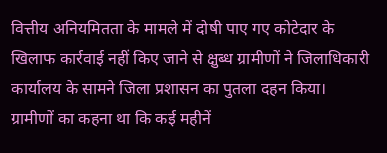वित्तीय अनियमितता के मामले में दोषी पाए गए कोटेदार के खिलाफ कार्रवाई नहीं किए जाने से क्षुब्ध ग्रामीणों ने जिलाधिकारी कार्यालय के सामने जिला प्रशासन का पुतला दहन किया। ग्रामीणों का कहना था कि कई महीनें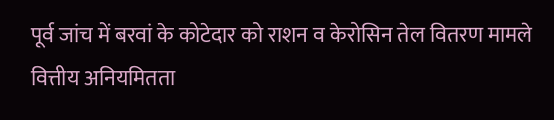पूर्व जांच में बरवां के कोटेदार को राशन व केरोसिन तेल वितरण मामले वित्तीय अनियमितता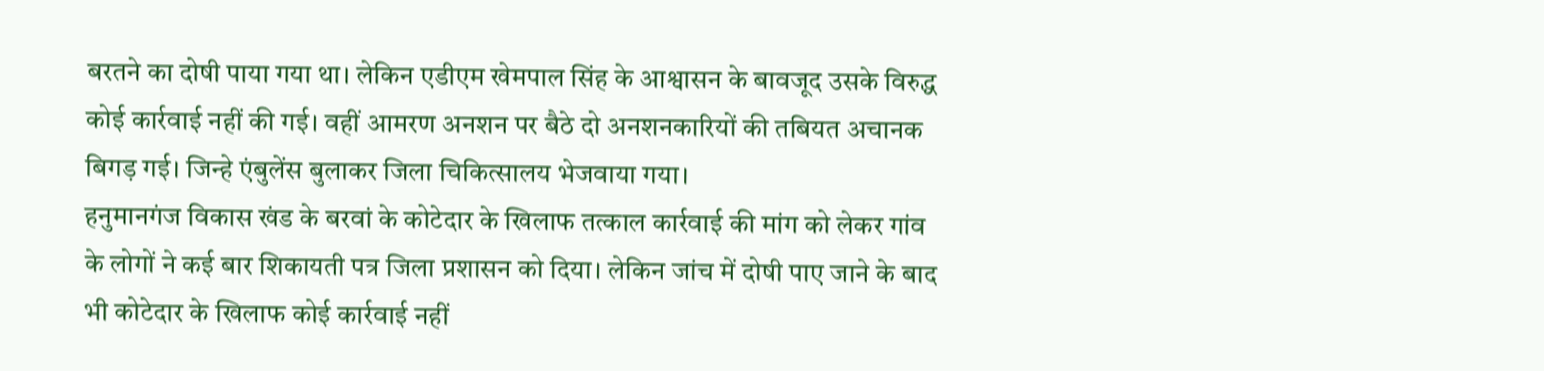बरतने का दोषी पाया गया था। लेकिन एडीएम खेमपाल सिंह के आश्वासन के बावजूद उसके विरुद्ध कोई कार्रवाई नहीं की गई। वहीं आमरण अनशन पर बैठे दो अनशनकारियों की तबियत अचानक बिगड़ गई। जिन्हे एंबुलेंस बुलाकर जिला चिकित्सालय भेजवाया गया।
हनुमानगंज विकास खंड के बरवां के कोटेदार के खिलाफ तत्काल कार्रवाई की मांग को लेकर गांव के लोगों ने कई बार शिकायती पत्र जिला प्रशासन को दिया। लेकिन जांच में दोषी पाए जाने के बाद भी कोटेदार के खिलाफ कोई कार्रवाई नहीं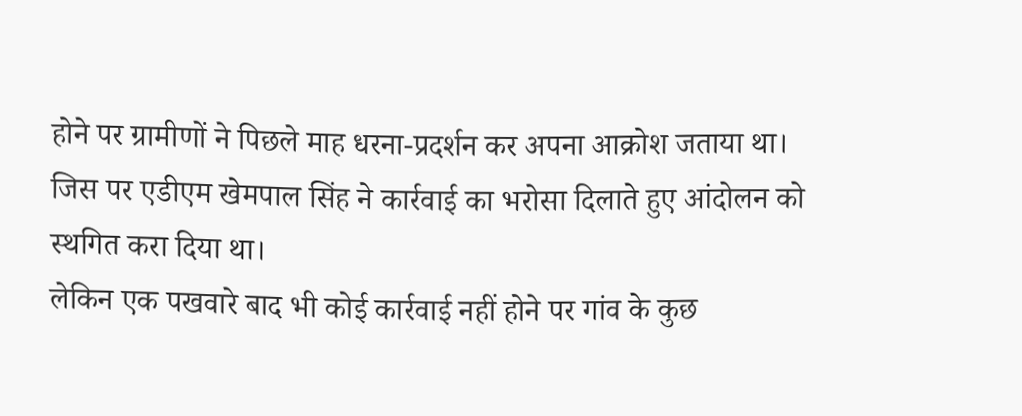होने पर ग्रामीणों ने पिछले माह धरना-प्रदर्शन कर अपना आक्रोश जताया था। जिस पर एडीएम खेमपाल सिंह ने कार्रवाई का भरोसा दिलाते हुए आंदोलन को स्थगित करा दिया था।
लेकिन एक पखवारे बाद भी कोई कार्रवाई नहीं होने पर गांव के कुछ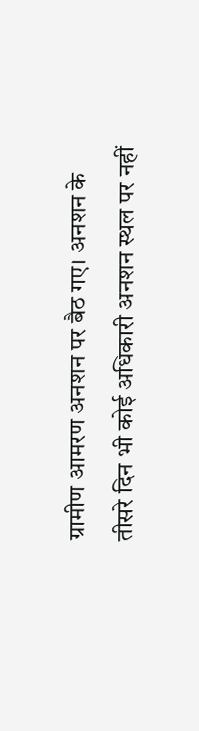ग्रामीण आमरण अनशन पर बैठ गए। अनशन के तीसरे दिन भी कोई अधिकारी अनशन स्थल पर नहीं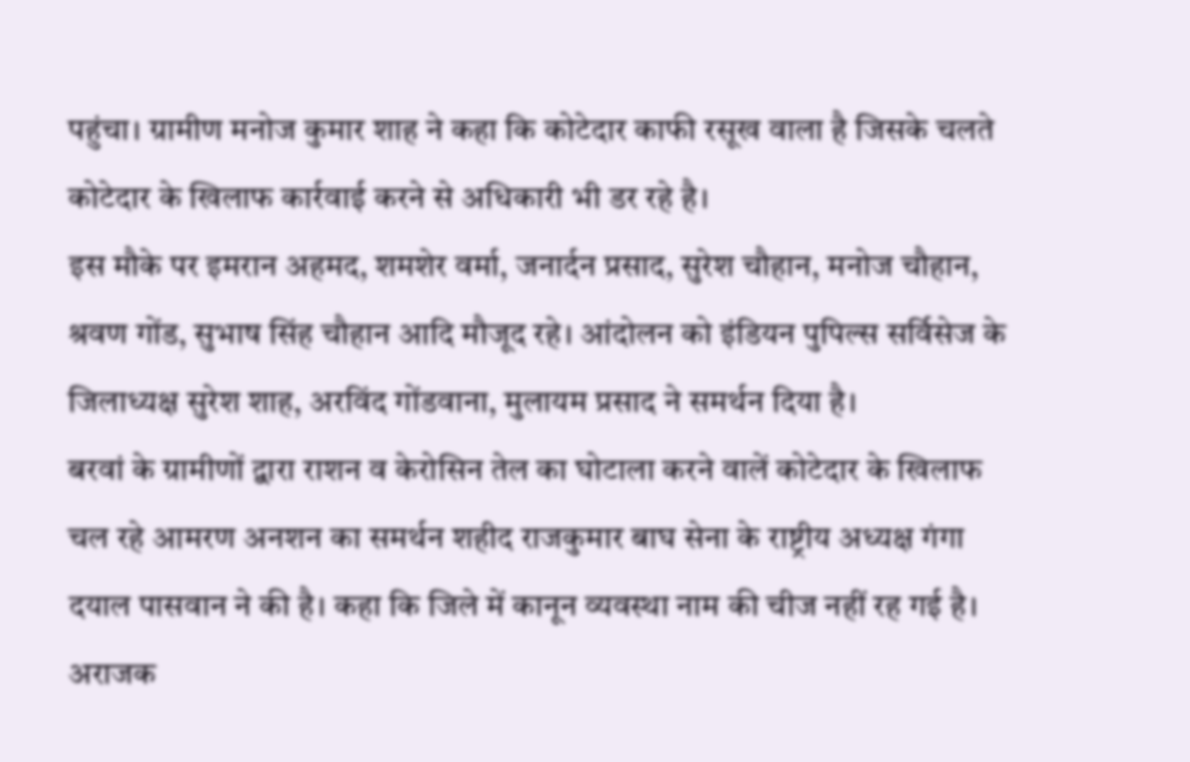पहुंचा। ग्रामीण मनोज कुमार शाह ने कहा कि कोटेदार काफी रसूख वाला है जिसके चलते कोटेदार के खिलाफ कार्रवाई करने से अधिकारी भी डर रहे है।
इस मौके पर इमरान अहमद, शमशेर वर्मा, जनार्दन प्रसाद, सुरेश चौहान, मनोज चौहान, श्रवण गोंड, सुभाष सिंह चौहान आदि मौजूद रहे। आंदोलन को इंडियन पुपिल्स सर्विसेज के जिलाध्यक्ष सुरेश शाह, अरविंद गोंडवाना, मुलायम प्रसाद ने समर्थन दिया है।
बरवां के ग्रामीणों द्वारा राशन व केरोसिन तेल का घोटाला करने वालें कोटेदार के खिलाफ चल रहे आमरण अनशन का समर्थन शहीद राजकुमार बाघ सेना के राष्ट्रीय अध्यक्ष गंगा दयाल पासवान ने की है। कहा कि जिले में कानून व्यवस्था नाम की चीज नहीं रह गई है। अराजक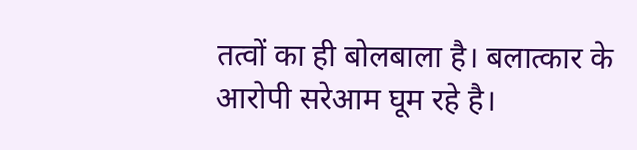तत्वों का ही बोलबाला है। बलात्कार के आरोपी सरेआम घूम रहे है।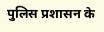पुलिस प्रशासन के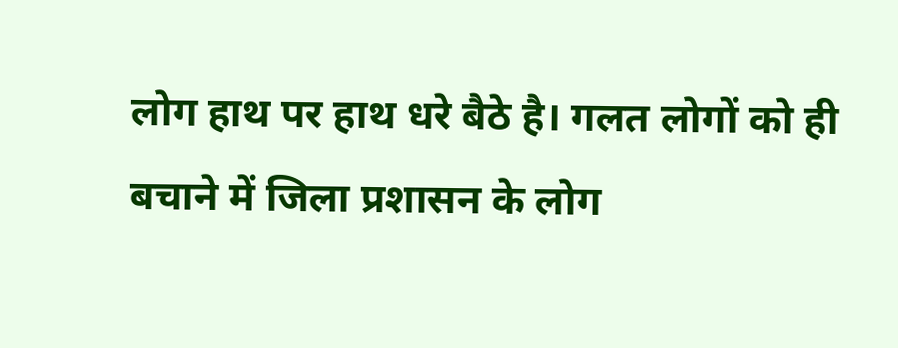लोग हाथ पर हाथ धरे बैठे है। गलत लोगों को ही बचाने में जिला प्रशासन के लोग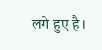लगे हुए है।